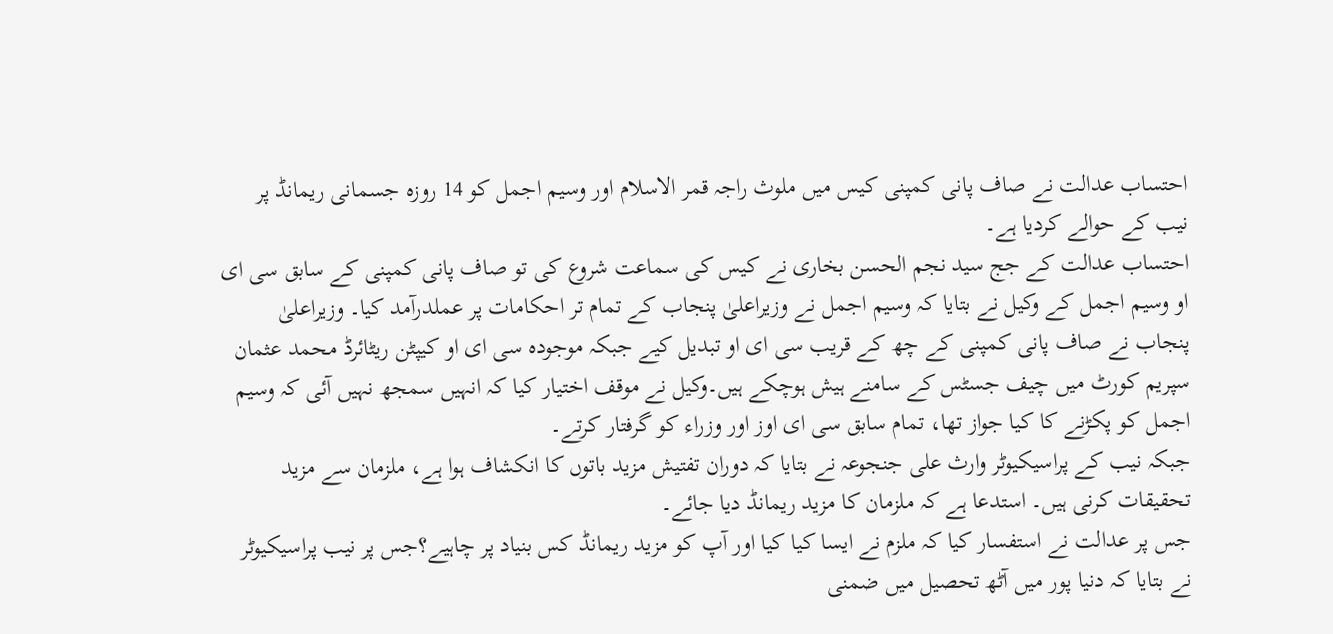احتساب عدالت نے صاف پانی کمپنی کیس میں ملوث راجہ قمر الاسلام اور وسیم اجمل کو 14 روزہ جسمانی ریمانڈ پر نیب کے حوالے کردیا ہے۔
احتساب عدالت کے جج سید نجم الحسن بخاری نے کیس کی سماعت شروع کی تو صاف پانی کمپنی کے سابق سی ای او وسیم اجمل کے وکیل نے بتایا کہ وسیم اجمل نے وزیراعلیٰ پنجاب کے تمام تر احکامات پر عملدرآمد کیا۔ وزیراعلیٰ پنجاب نے صاف پانی کمپنی کے چھ کے قریب سی ای او تبدیل کیے جبکہ موجودہ سی ای او کیپٹن ریٹائرڈ محمد عثمان سپریم کورٹ میں چیف جسٹس کے سامنے ہیش ہوچکے ہیں۔وکیل نے موقف اختیار کیا کہ انہیں سمجھ نہیں آئی کہ وسیم اجمل کو پکڑنے کا کیا جواز تھا، تمام سابق سی ای اوز اور وزراء کو گرفتار کرتے۔
جبکہ نیب کے پراسیکیوٹر وارث علی جنجوعہ نے بتایا کہ دوران تفتیش مزید باتوں کا انکشاف ہوا ہے، ملزمان سے مزید تحقیقات کرنی ہیں۔ استدعا ہے کہ ملزمان کا مزید ریمانڈ دیا جائے۔
جس پر عدالت نے استفسار کیا کہ ملزم نے ایسا کیا کیا اور آپ کو مزید ریمانڈ کس بنیاد پر چاہیے؟جس پر نیب پراسیکیوٹر نے بتایا کہ دنیا پور میں آٹھ تحصیل میں ضمنی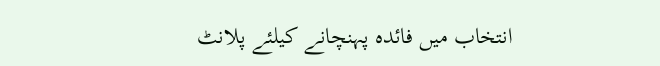انتخاب میں فائدہ پہنچانے کیلئے پلانٹ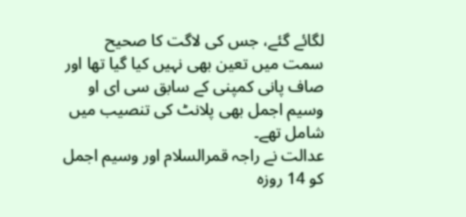لگائے گئے، جس کی لاگت کا صحیح سمت میں تعین بھی نہیں کیا گیا تھا اور صاف پانی کمپنی کے سابق سی ای او وسیم اجمل بھی پلانٹ کی تنصیب میں شامل تھے۔
عدالت نے راجہ قمرالسلام اور وسیم اجمل کو 14 روزہ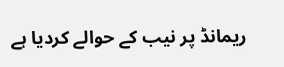ریمانڈ پر نیب کے حوالے کردیا ہے